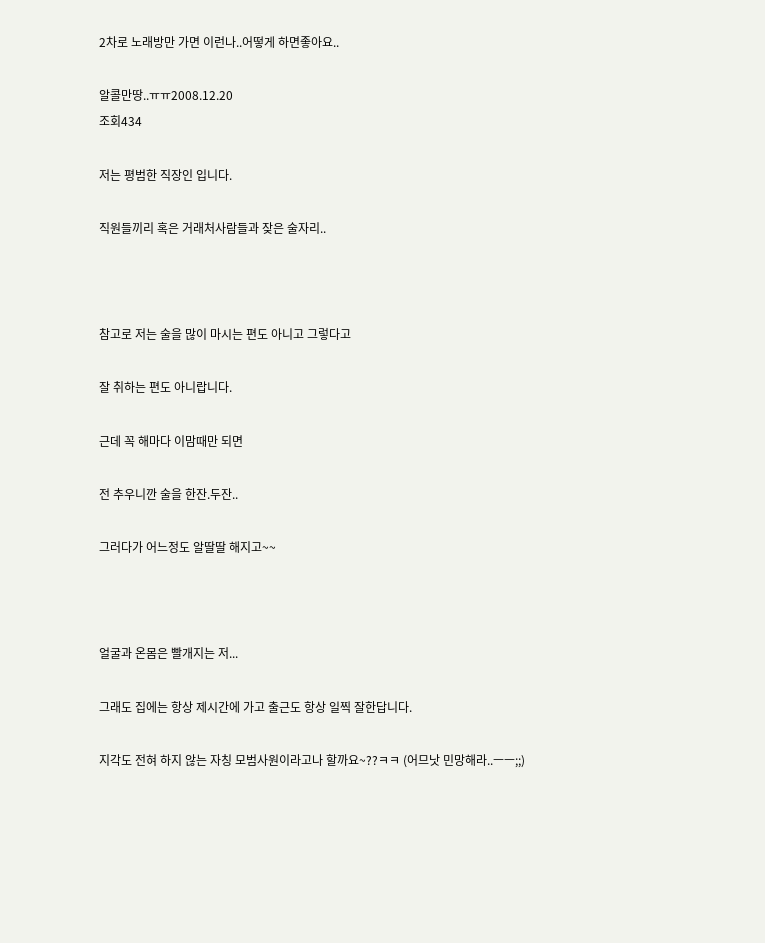2차로 노래방만 가면 이런나..어떻게 하면좋아요..

알콜만땅..ㅠㅠ2008.12.20
조회434

저는 평범한 직장인 입니다.

직원들끼리 혹은 거래처사람들과 잦은 술자리..



참고로 저는 술을 많이 마시는 편도 아니고 그렇다고

잘 취하는 편도 아니랍니다.

근데 꼭 해마다 이맘때만 되면

전 추우니깐 술을 한잔.두잔..

그러다가 어느정도 알딸딸 해지고~~



얼굴과 온몸은 빨개지는 저...

그래도 집에는 항상 제시간에 가고 출근도 항상 일찍 잘한답니다.

지각도 전혀 하지 않는 자칭 모범사원이라고나 할까요~??ㅋㅋ (어므낫 민망해라..ㅡㅡ;;)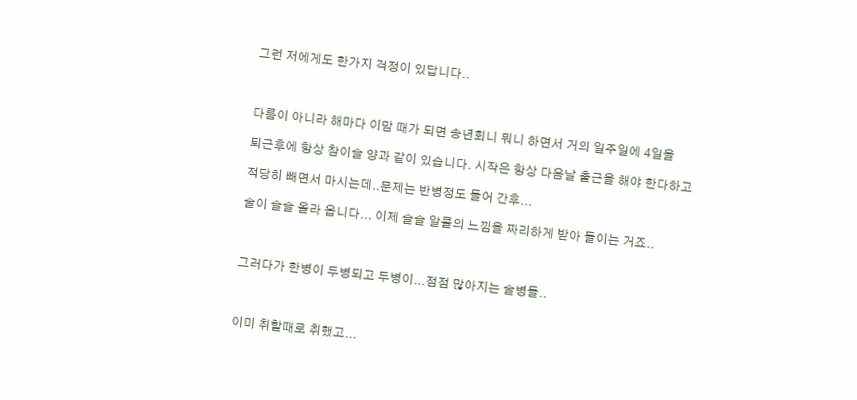그런 저에게도 한가지 걱정이 있답니다..



다름이 아니라 해마다 이맘 때가 되면 송년회니 뭐니 하면서 거의 일주일에 4일을

퇴근후에 항상 참이슬 양과 같이 있습니다. 시작은 항상 다음날 출근을 해야 한다하고

적당히 빼면서 마시는데..문제는 반병정도 들어 간후...

술이 슬슬 올라 옵니다... 이제 슬슬 알콜의 느낌을 짜리하게 받아 들이는 거죠..



그러다가 한병이 두병되고 두병이...점점 많아지는 술병들..



이미 취할때로 취했고...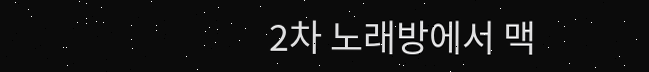2차 노래방에서 맥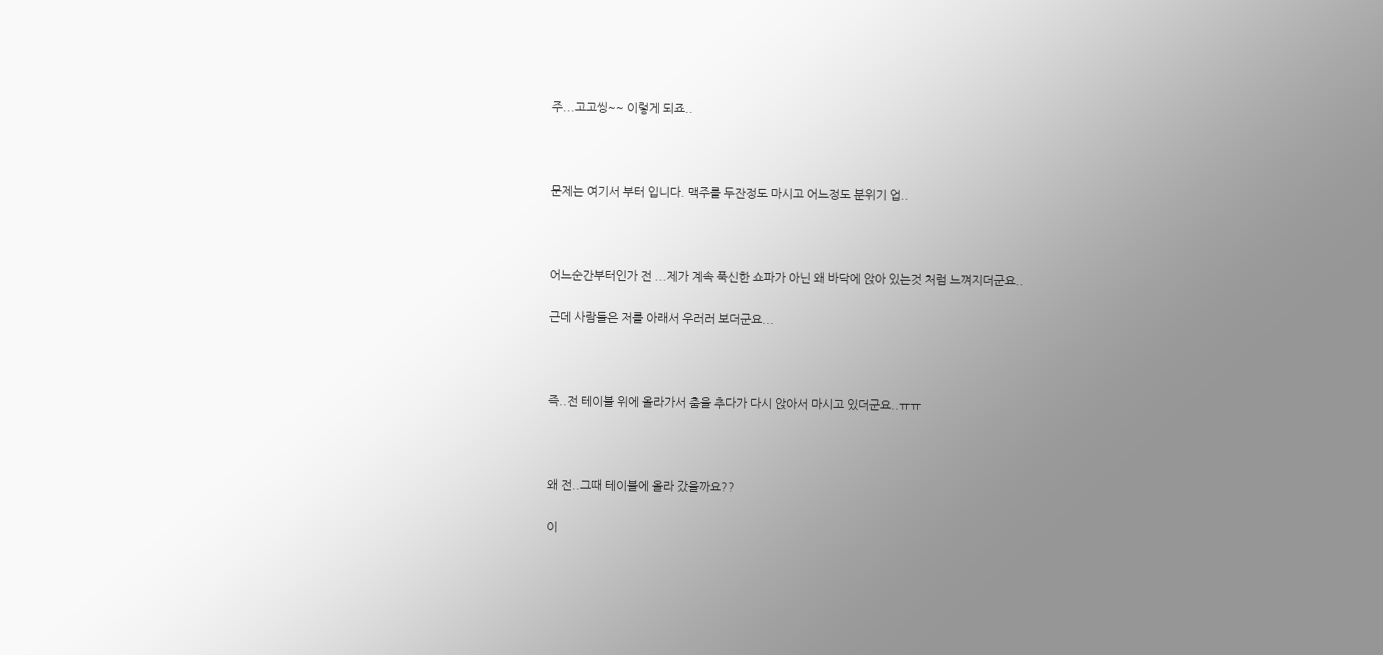주...고고씽~~ 이렇게 되죠..



문제는 여기서 부터 입니다. 맥주를 두잔정도 마시고 어느정도 분위기 업..



어느순간부터인가 전 ...제가 계속 푹신한 쇼파가 아닌 왜 바닥에 앉아 있는것 처럼 느껴지더군요..

근데 사람들은 저를 아래서 우러러 보더군요...



즉..전 테이블 위에 올라가서 춤을 추다가 다시 앉아서 마시고 있더군요..ㅠㅠ



왜 전..그때 테이블에 올라 갔을까요??

이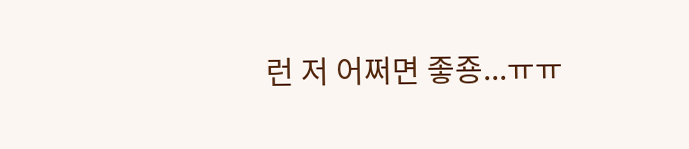런 저 어쩌면 좋죵...ㅠㅠ